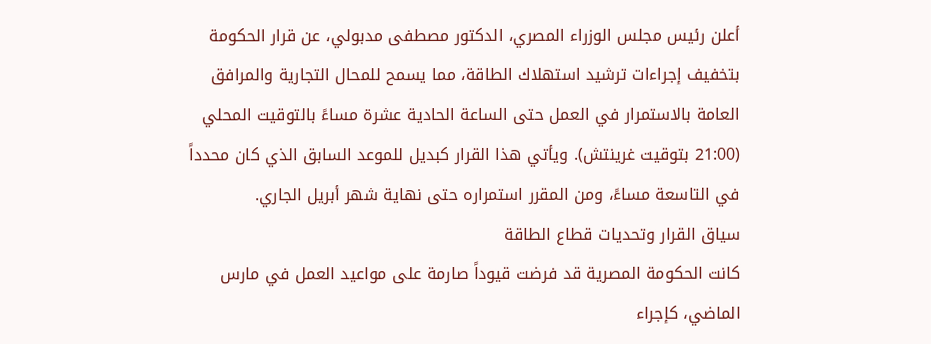أعلن رئيس مجلس الوزراء المصري، الدكتور مصطفى مدبولي، عن قرار الحكومة بتخفيف إجراءات ترشيد استهلاك الطاقة، مما يسمح للمحال التجارية والمرافق العامة بالاستمرار في العمل حتى الساعة الحادية عشرة مساءً بالتوقيت المحلي (21:00 بتوقيت غرينتش). ويأتي هذا القرار كبديل للموعد السابق الذي كان محدداً في التاسعة مساءً، ومن المقرر استمراره حتى نهاية شهر أبريل الجاري.
سياق القرار وتحديات قطاع الطاقة
كانت الحكومة المصرية قد فرضت قيوداً صارمة على مواعيد العمل في مارس الماضي، كإجراء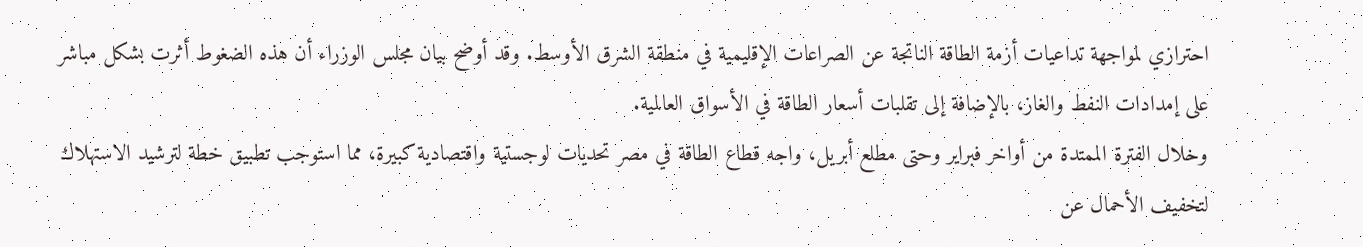احترازي لمواجهة تداعيات أزمة الطاقة الناتجة عن الصراعات الإقليمية في منطقة الشرق الأوسط. وقد أوضح بيان مجلس الوزراء أن هذه الضغوط أثرت بشكل مباشر على إمدادات النفط والغاز، بالإضافة إلى تقلبات أسعار الطاقة في الأسواق العالمية.
وخلال الفترة الممتدة من أواخر فبراير وحتى مطلع أبريل، واجه قطاع الطاقة في مصر تحديات لوجستية واقتصادية كبيرة، مما استوجب تطبيق خطة لترشيد الاستهلاك لتخفيف الأحمال عن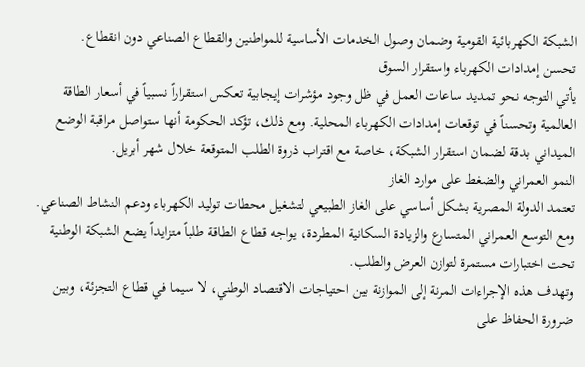الشبكة الكهربائية القومية وضمان وصول الخدمات الأساسية للمواطنين والقطاع الصناعي دون انقطاع.
تحسن إمدادات الكهرباء واستقرار السوق
يأتي التوجه نحو تمديد ساعات العمل في ظل وجود مؤشرات إيجابية تعكس استقراراً نسبياً في أسعار الطاقة العالمية وتحسناً في توقعات إمدادات الكهرباء المحلية. ومع ذلك، تؤكد الحكومة أنها ستواصل مراقبة الوضع الميداني بدقة لضمان استقرار الشبكة، خاصة مع اقتراب ذروة الطلب المتوقعة خلال شهر أبريل.
النمو العمراني والضغط على موارد الغاز
تعتمد الدولة المصرية بشكل أساسي على الغاز الطبيعي لتشغيل محطات توليد الكهرباء ودعم النشاط الصناعي. ومع التوسع العمراني المتسارع والزيادة السكانية المطردة، يواجه قطاع الطاقة طلباً متزايداً يضع الشبكة الوطنية تحت اختبارات مستمرة لتوازن العرض والطلب.
وتهدف هذه الإجراءات المرنة إلى الموازنة بين احتياجات الاقتصاد الوطني، لا سيما في قطاع التجزئة، وبين ضرورة الحفاظ على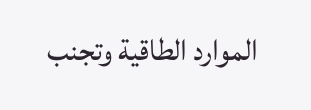الموارد الطاقية وتجنب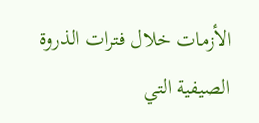الأزمات خلال فترات الذروة الصيفية التي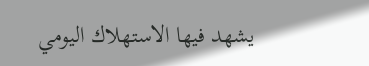يشهد فيها الاستهلاك اليومي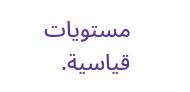مستويات قياسية.